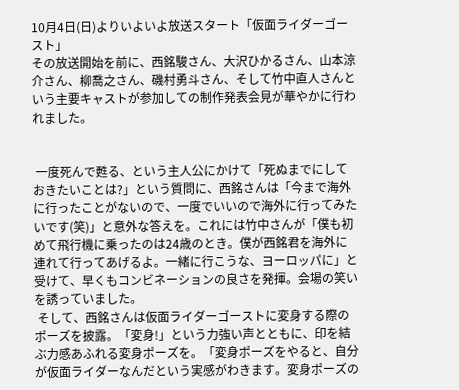10月4日(日)よりいよいよ放送スタート「仮面ライダーゴースト」
その放送開始を前に、西銘駿さん、大沢ひかるさん、山本涼介さん、柳喬之さん、磯村勇斗さん、そして竹中直人さんという主要キャストが参加しての制作発表会見が華やかに行われました。


 一度死んで甦る、という主人公にかけて「死ぬまでにしておきたいことは?」という質問に、西銘さんは「今まで海外に行ったことがないので、一度でいいので海外に行ってみたいです(笑)」と意外な答えを。これには竹中さんが「僕も初めて飛行機に乗ったのは24歳のとき。僕が西銘君を海外に連れて行ってあげるよ。一緒に行こうな、ヨーロッパに」と受けて、早くもコンビネーションの良さを発揮。会場の笑いを誘っていました。
 そして、西銘さんは仮面ライダーゴーストに変身する際のポーズを披露。「変身!」という力強い声とともに、印を結ぶ力感あふれる変身ポーズを。「変身ポーズをやると、自分が仮面ライダーなんだという実感がわきます。変身ポーズの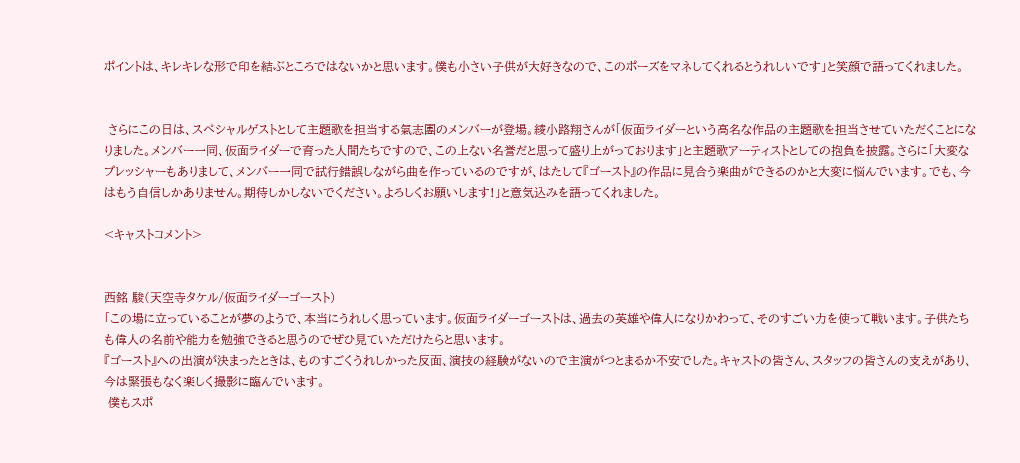ポイントは、キレキレな形で印を結ぶところではないかと思います。僕も小さい子供が大好きなので、このポーズをマネしてくれるとうれしいです」と笑顔で語ってくれました。


 さらにこの日は、スペシャルゲストとして主題歌を担当する氣志團のメンバーが登場。綾小路翔さんが「仮面ライダーという高名な作品の主題歌を担当させていただくことになりました。メンバー一同、仮面ライダーで育った人間たちですので、この上ない名誉だと思って盛り上がっております」と主題歌アーティストとしての抱負を披露。さらに「大変なプレッシャーもありまして、メンバー一同で試行錯誤しながら曲を作っているのですが、はたして『ゴースト』の作品に見合う楽曲ができるのかと大変に悩んでいます。でも、今はもう自信しかありません。期待しかしないでください。よろしくお願いします!」と意気込みを語ってくれました。

<キャストコメント>


西銘 駿(天空寺タケル/仮面ライダーゴースト)
「この場に立っていることが夢のようで、本当にうれしく思っています。仮面ライダーゴーストは、過去の英雄や偉人になりかわって、そのすごい力を使って戦います。子供たちも偉人の名前や能力を勉強できると思うのでぜひ見ていただけたらと思います。
『ゴースト』への出演が決まったときは、ものすごくうれしかった反面、演技の経験がないので主演がつとまるか不安でした。キャストの皆さん、スタッフの皆さんの支えがあり、今は緊張もなく楽しく撮影に臨んでいます。
 僕もスポ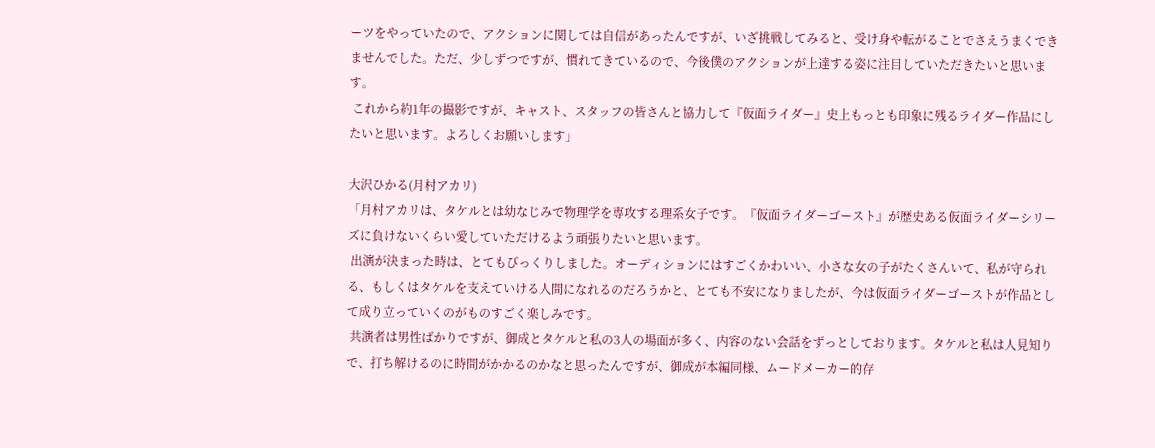ーツをやっていたので、アクションに関しては自信があったんですが、いざ挑戦してみると、受け身や転がることでさえうまくできませんでした。ただ、少しずつですが、慣れてきているので、今後僕のアクションが上達する姿に注目していただきたいと思います。
 これから約1年の撮影ですが、キャスト、スタッフの皆さんと協力して『仮面ライダー』史上もっとも印象に残るライダー作品にしたいと思います。よろしくお願いします」

大沢ひかる(月村アカリ)
「月村アカリは、タケルとは幼なじみで物理学を専攻する理系女子です。『仮面ライダーゴースト』が歴史ある仮面ライダーシリーズに負けないくらい愛していただけるよう頑張りたいと思います。
 出演が決まった時は、とてもびっくりしました。オーディションにはすごくかわいい、小さな女の子がたくさんいて、私が守られる、もしくはタケルを支えていける人間になれるのだろうかと、とても不安になりましたが、今は仮面ライダーゴーストが作品として成り立っていくのがものすごく楽しみです。
 共演者は男性ばかりですが、御成とタケルと私の3人の場面が多く、内容のない会話をずっとしております。タケルと私は人見知りで、打ち解けるのに時間がかかるのかなと思ったんですが、御成が本編同様、ムードメーカー的存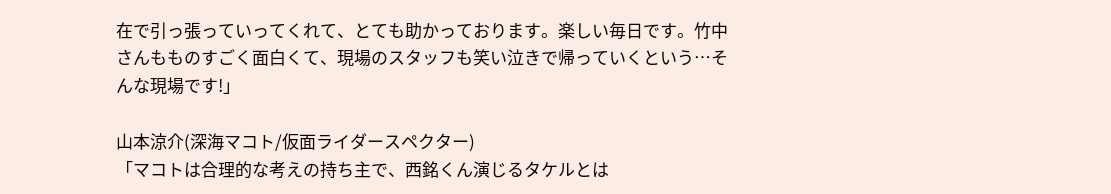在で引っ張っていってくれて、とても助かっております。楽しい毎日です。竹中さんもものすごく面白くて、現場のスタッフも笑い泣きで帰っていくという…そんな現場です!」

山本涼介(深海マコト/仮面ライダースペクター)
「マコトは合理的な考えの持ち主で、西銘くん演じるタケルとは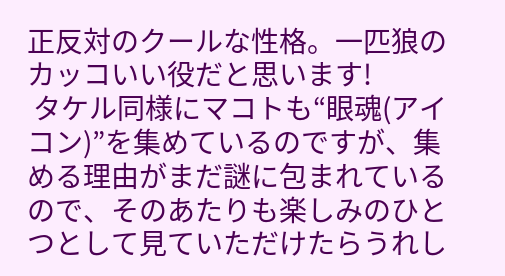正反対のクールな性格。一匹狼のカッコいい役だと思います!
 タケル同様にマコトも“眼魂(アイコン)”を集めているのですが、集める理由がまだ謎に包まれているので、そのあたりも楽しみのひとつとして見ていただけたらうれし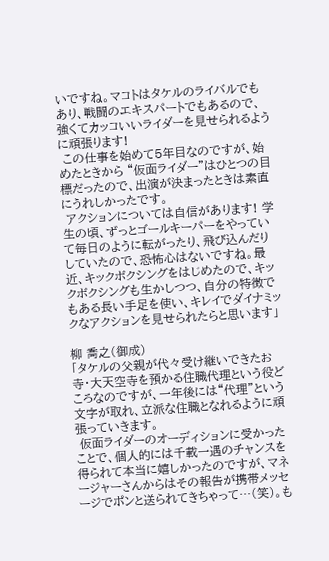いですね。マコトはタケルのライバルでもあり、戦闘のエキスパートでもあるので、強くてカッコいいライダーを見せられるように頑張ります!
 この仕事を始めて5年目なのですが、始めたときから “仮面ライダー”はひとつの目標だったので、出演が決まったときは素直にうれしかったです。
 アクションについては自信があります! 学生の頃、ずっとゴールキーパーをやっていて毎日のように転がったり、飛び込んだりしていたので、恐怖心はないですね。最近、キックボクシングをはじめたので、キックボクシングも生かしつつ、自分の特徴でもある長い手足を使い、キレイでダイナミックなアクションを見せられたらと思います」

柳 喬之(御成)
「タケルの父親が代々受け継いできたお寺・大天空寺を預かる住職代理という役どころなのですが、一年後には“代理”という文字が取れ、立派な住職となれるように頑張っていきます。
 仮面ライダーのオーディションに受かったことで、個人的には千載一遇のチャンスを得られて本当に嬉しかったのですが、マネージャーさんからはその報告が携帯メッセージでポンと送られてきちゃって…(笑)。も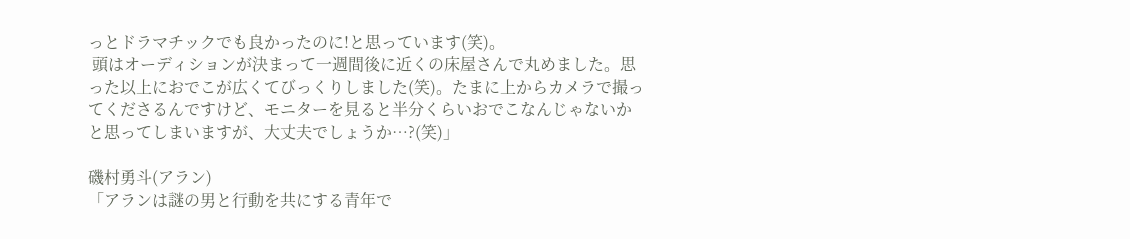っとドラマチックでも良かったのに!と思っています(笑)。
 頭はオーディションが決まって一週間後に近くの床屋さんで丸めました。思った以上におでこが広くてびっくりしました(笑)。たまに上からカメラで撮ってくださるんですけど、モニターを見ると半分くらいおでこなんじゃないかと思ってしまいますが、大丈夫でしょうか…?(笑)」

磯村勇斗(アラン)
「アランは謎の男と行動を共にする青年で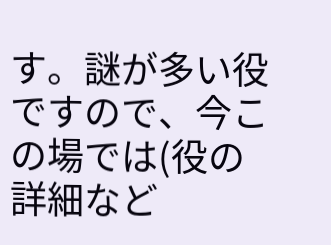す。謎が多い役ですので、今この場では(役の詳細など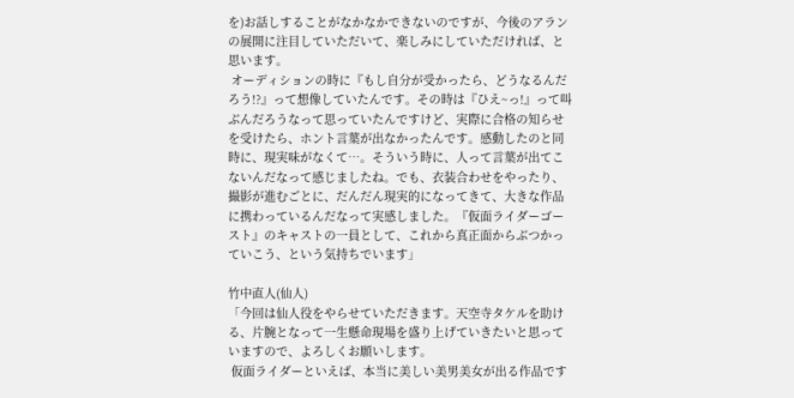を)お話しすることがなかなかできないのですが、今後のアランの展開に注目していただいて、楽しみにしていただければ、と思います。
 オーディションの時に『もし自分が受かったら、どうなるんだろう!?』って想像していたんです。その時は『ひえ~っ!』って叫ぶんだろうなって思っていたんですけど、実際に合格の知らせを受けたら、ホント言葉が出なかったんです。感動したのと同時に、現実味がなくて…。そういう時に、人って言葉が出てこないんだなって感じましたね。でも、衣装合わせをやったり、撮影が進むごとに、だんだん現実的になってきて、大きな作品に携わっているんだなって実感しました。『仮面ライダーゴースト』のキャストの一員として、これから真正面からぶつかっていこう、という気持ちでいます」

竹中直人(仙人)
「今回は仙人役をやらせていただきます。天空寺タケルを助ける、片腕となって一生懸命現場を盛り上げていきたいと思っていますので、よろしくお願いします。
 仮面ライダーといえば、本当に美しい美男美女が出る作品です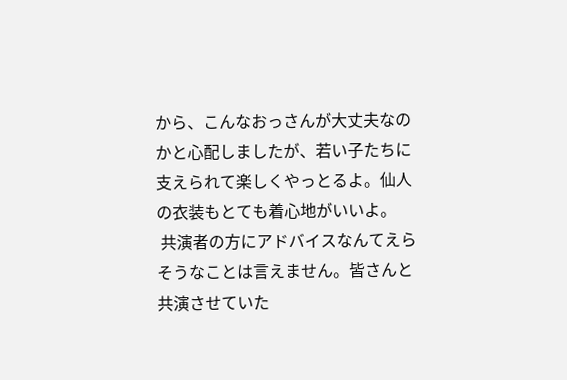から、こんなおっさんが大丈夫なのかと心配しましたが、若い子たちに支えられて楽しくやっとるよ。仙人の衣装もとても着心地がいいよ。
 共演者の方にアドバイスなんてえらそうなことは言えません。皆さんと共演させていた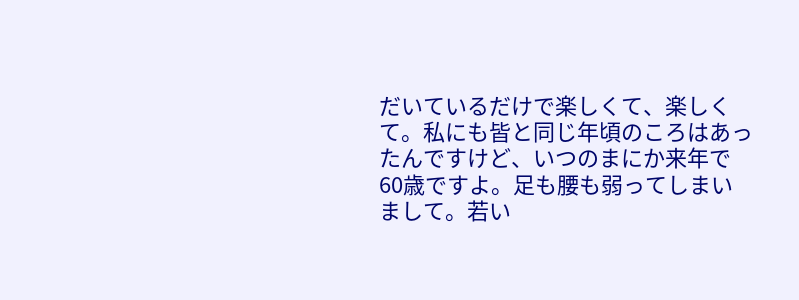だいているだけで楽しくて、楽しくて。私にも皆と同じ年頃のころはあったんですけど、いつのまにか来年で60歳ですよ。足も腰も弱ってしまいまして。若い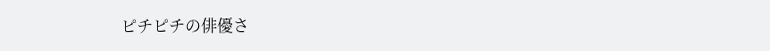ピチピチの俳優さ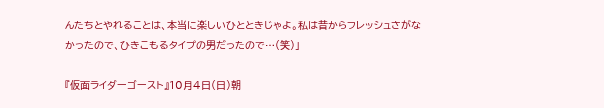んたちとやれることは、本当に楽しいひとときじゃよ。私は昔からフレッシュさがなかったので、ひきこもるタイプの男だったので…(笑)」

『仮面ライダーゴースト』10月4日(日)朝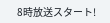8時放送スタート!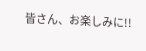皆さん、お楽しみに!!